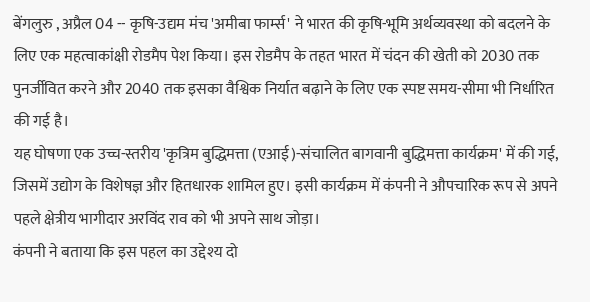बेंगलुरु , अप्रैल 04 -- कृषि-उद्यम मंच 'अमीबा फार्म्स' ने भारत की कृषि-भूमि अर्थव्यवस्था को बदलने के लिए एक महत्वाकांक्षी रोडमैप पेश किया। इस रोडमैप के तहत भारत में चंदन की खेती को 2030 तक पुनर्जीवित करने और 2040 तक इसका वैश्विक निर्यात बढ़ाने के लिए एक स्पष्ट समय-सीमा भी निर्धारित की गई है।
यह घोषणा एक उच्च-स्तरीय 'कृत्रिम बुद्धिमत्ता (एआई)-संचालित बागवानी बुद्धिमत्ता कार्यक्रम' में की गई, जिसमें उद्योग के विशेषज्ञ और हितधारक शामिल हुए। इसी कार्यक्रम में कंपनी ने औपचारिक रूप से अपने पहले क्षेत्रीय भागीदार अरविंद राव को भी अपने साथ जोड़ा।
कंपनी ने बताया कि इस पहल का उद्देश्य दो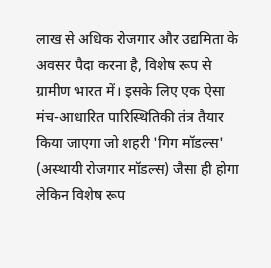लाख से अधिक रोजगार और उद्यमिता के अवसर पैदा करना है, विशेष रूप से ग्रामीण भारत में। इसके लिए एक ऐसा मंच-आधारित पारिस्थितिकी तंत्र तैयार किया जाएगा जो शहरी 'गिग मॉडल्स' (अस्थायी रोजगार मॉडल्स) जैसा ही होगा लेकिन विशेष रूप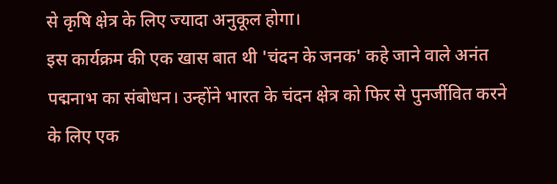से कृषि क्षेत्र के लिए ज्यादा अनुकूल होगा।
इस कार्यक्रम की एक खास बात थी 'चंदन के जनक' कहे जाने वाले अनंत पद्मनाभ का संबोधन। उन्होंने भारत के चंदन क्षेत्र को फिर से पुनर्जीवित करने के लिए एक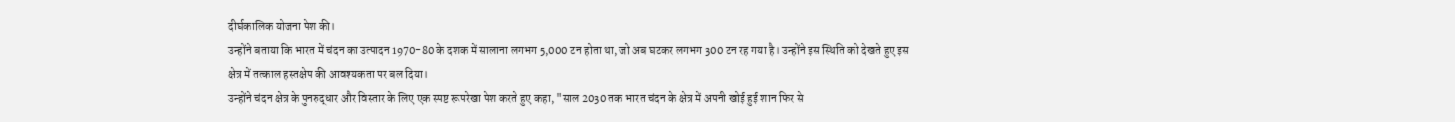दीर्घकालिक योजना पेश की।
उन्होंने बताया कि भारत में चंदन का उत्पादन 1970-80 के दशक में सालाना लगभग 5,000 टन होता था, जो अब घटकर लगभग 300 टन रह गया है। उन्होंने इस स्थिति को देखते हुए इस क्षेत्र में तत्काल हस्तक्षेप की आवश्यकता पर बल दिया।
उन्होंने चंदन क्षेत्र के पुनरुद्धार और विस्तार के लिए एक स्पष्ट रूपरेखा पेश करते हुए कहा, "साल 2030 तक भारत चंदन के क्षेत्र में अपनी खोई हुई शान फिर से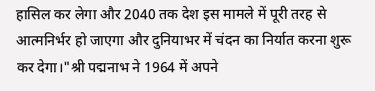हासिल कर लेगा और 2040 तक देश इस मामले में पूरी तरह से आत्मनिर्भर हो जाएगा और दुनियाभर में चंदन का निर्यात करना शुरू कर देगा।"श्री पद्मनाभ ने 1964 में अपने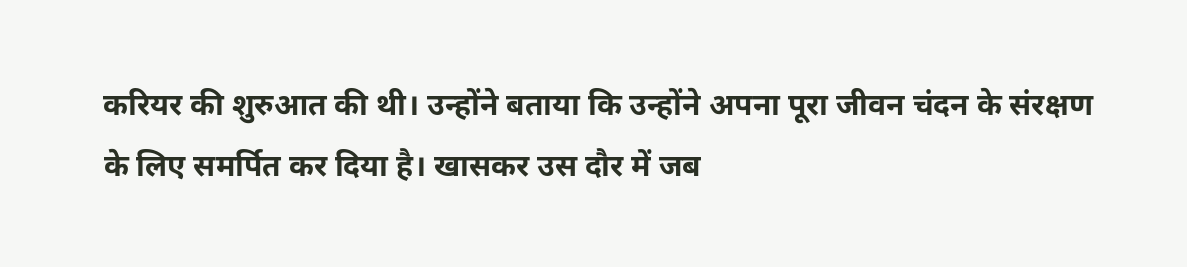करियर की शुरुआत की थी। उन्होंने बताया कि उन्होंने अपना पूरा जीवन चंदन के संरक्षण के लिए समर्पित कर दिया है। खासकर उस दौर में जब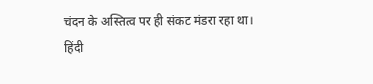चंदन के अस्तित्व पर ही संकट मंडरा रहा था।
हिंदी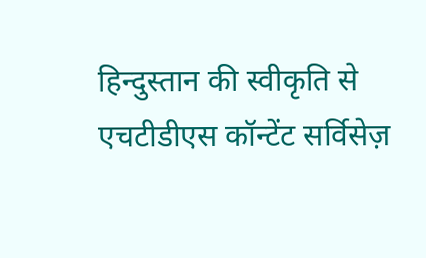हिन्दुस्तान की स्वीकृति से एचटीडीएस कॉन्टेंट सर्विसेज़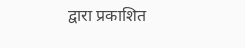द्वारा प्रकाशित